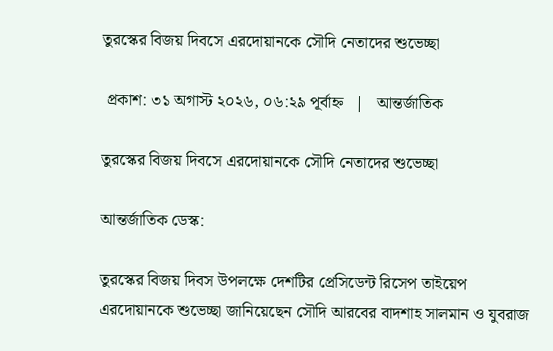তুরস্কের বিজয় দিবসে এরদোয়ানকে সৌদি নেতাদের শুভেচ্ছা

 প্রকাশ: ৩১ অগাস্ট ২০২৬, ০৬:২৯ পূর্বাহ্ন   |   আন্তর্জাতিক

তুরস্কের বিজয় দিবসে এরদোয়ানকে সৌদি নেতাদের শুভেচ্ছা

আন্তর্জাতিক ডেস্ক:

তুরস্কের বিজয় দিবস উপলক্ষে দেশটির প্রেসিডেন্ট রিসেপ তাইয়েপ এরদোয়ানকে শুভেচ্ছা জানিয়েছেন সৌদি আরবের বাদশাহ সালমান ও যুবরাজ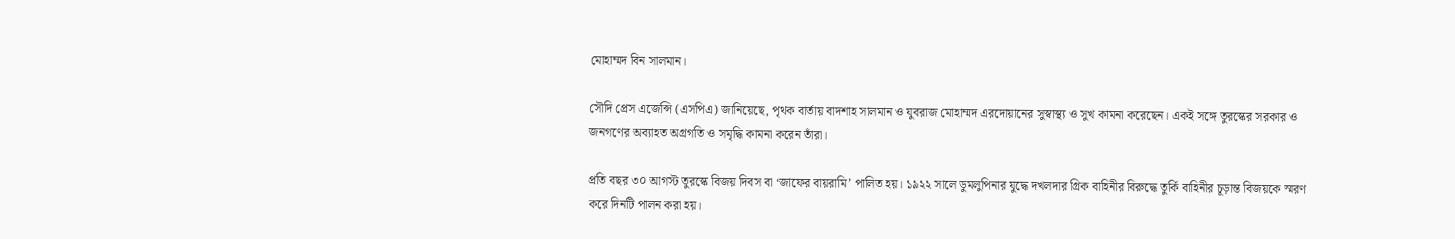মোহাম্মদ বিন সালমান।

সৌদি প্রেস এজেন্সি (এসপিএ) জানিয়েছে, পৃথক বার্তায় বাদশাহ সালমান ও যুবরাজ মোহাম্মদ এরদোয়ানের সুস্বাস্থ্য ও সুখ কামনা করেছেন। একই সঙ্গে তুরস্কের সরকার ও জনগণের অব্যাহত অগ্রগতি ও সমৃদ্ধি কামনা করেন তাঁরা।

প্রতি বছর ৩০ আগস্ট তুরস্কে বিজয় দিবস বা ‘জাফের বায়রামি’ পালিত হয়। ১৯২২ সালে ডুমলুপিনার যুদ্ধে দখলদার গ্রিক বাহিনীর বিরুদ্ধে তুর্কি বাহিনীর চূড়ান্ত বিজয়কে স্মরণ করে দিনটি পালন করা হয়।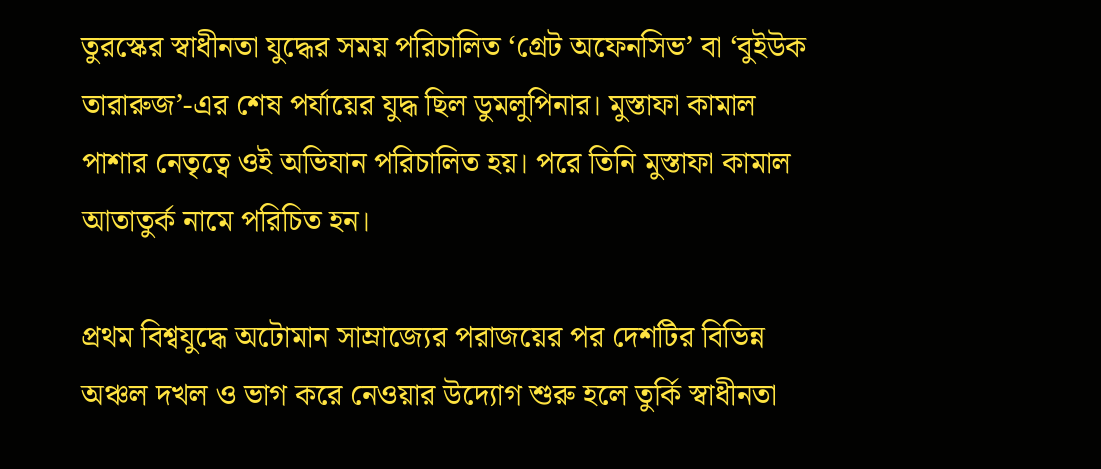তুরস্কের স্বাধীনতা যুদ্ধের সময় পরিচালিত ‘গ্রেট অফেনসিভ’ বা ‘বুইউক তারারুজ’-এর শেষ পর্যায়ের যুদ্ধ ছিল ডুমলুপিনার। মুস্তাফা কামাল পাশার নেতৃত্বে ওই অভিযান পরিচালিত হয়। পরে তিনি মুস্তাফা কামাল আতাতুর্ক নামে পরিচিত হন।

প্রথম বিশ্বযুদ্ধে অটোমান সাম্রাজ্যের পরাজয়ের পর দেশটির বিভিন্ন অঞ্চল দখল ও ভাগ করে নেওয়ার উদ্যোগ শুরু হলে তুর্কি স্বাধীনতা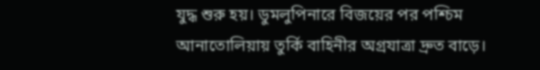যুদ্ধ শুরু হয়। ডুমলুপিনারে বিজয়ের পর পশ্চিম আনাতোলিয়ায় তুর্কি বাহিনীর অগ্রযাত্রা দ্রুত বাড়ে।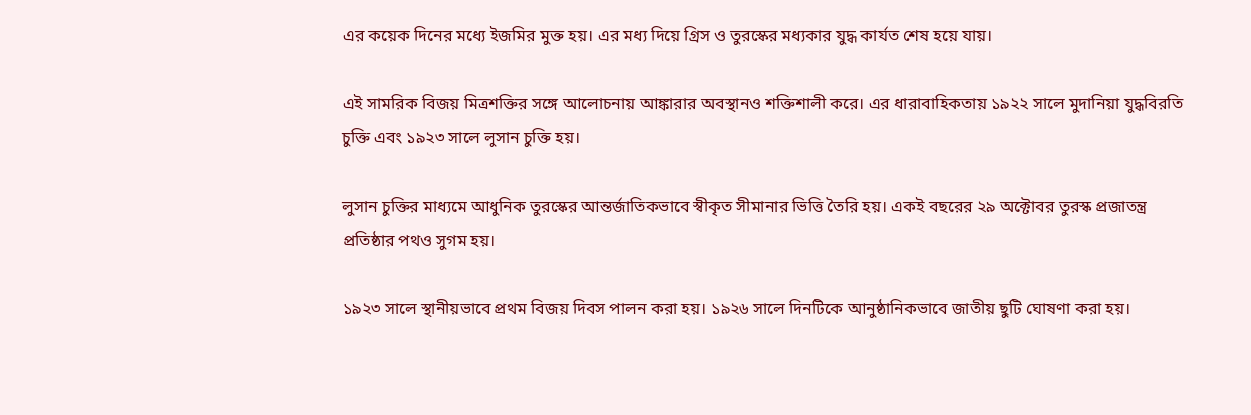এর কয়েক দিনের মধ্যে ইজমির মুক্ত হয়। এর মধ্য দিয়ে গ্রিস ও তুরস্কের মধ্যকার যুদ্ধ কার্যত শেষ হয়ে যায়।

এই সামরিক বিজয় মিত্রশক্তির সঙ্গে আলোচনায় আঙ্কারার অবস্থানও শক্তিশালী করে। এর ধারাবাহিকতায় ১৯২২ সালে মুদানিয়া যুদ্ধবিরতি চুক্তি এবং ১৯২৩ সালে লুসান চুক্তি হয়।

লুসান চুক্তির মাধ্যমে আধুনিক তুরস্কের আন্তর্জাতিকভাবে স্বীকৃত সীমানার ভিত্তি তৈরি হয়। একই বছরের ২৯ অক্টোবর তুরস্ক প্রজাতন্ত্র প্রতিষ্ঠার পথও সুগম হয়।

১৯২৩ সালে স্থানীয়ভাবে প্রথম বিজয় দিবস পালন করা হয়। ১৯২৬ সালে দিনটিকে আনুষ্ঠানিকভাবে জাতীয় ছুটি ঘোষণা করা হয়।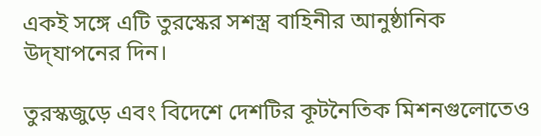একই সঙ্গে এটি তুরস্কের সশস্ত্র বাহিনীর আনুষ্ঠানিক উদ্‌যাপনের দিন।

তুরস্কজুড়ে এবং বিদেশে দেশটির কূটনৈতিক মিশনগুলোতেও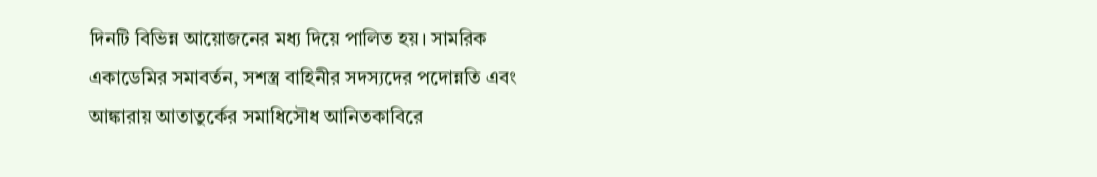দিনটি বিভিন্ন আয়োজনের মধ্য দিয়ে পালিত হয়। সামরিক একাডেমির সমাবর্তন, সশস্ত্র বাহিনীর সদস্যদের পদোন্নতি এবং আঙ্কারায় আতাতুর্কের সমাধিসৌধ আনিতকাবিরে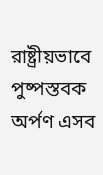রাষ্ট্রীয়ভাবে পুষ্পস্তবক অর্পণ এসব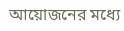আয়োজনের মধ্যে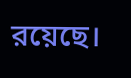রয়েছে।